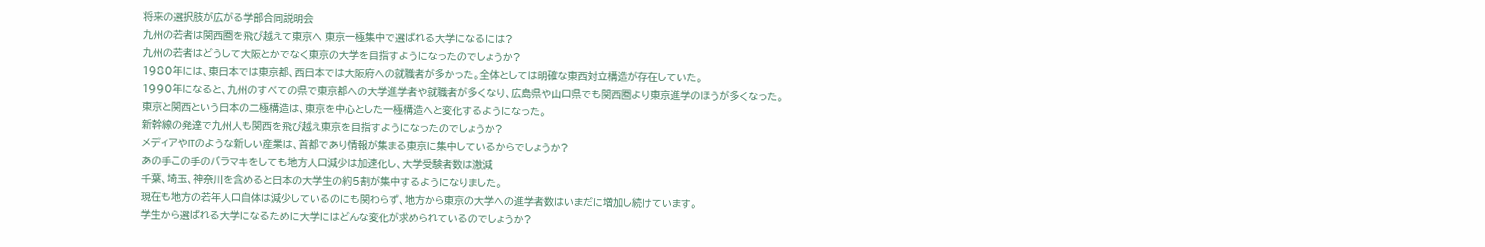将来の選択肢が広がる学部合同説明会
九州の若者は関西圏を飛び越えて東京へ 東京一極集中で選ばれる大学になるには?
九州の若者はどうして大阪とかでなく東京の大学を目指すようになったのでしょうか?
1980年には、東日本では東京都、西日本では大阪府への就職者が多かった。全体としては明確な東西対立構造が存在していた。
1990年になると、九州のすべての県で東京都への大学進学者や就職者が多くなり、広島県や山口県でも関西圏より東京進学のほうが多くなった。
東京と関西という日本の二極構造は、東京を中心とした一極構造へと変化するようになった。
新幹線の発達で九州人も関西を飛び越え東京を目指すようになったのでしょうか?
メディアやITのような新しい産業は、首都であり情報が集まる東京に集中しているからでしょうか?
あの手この手のバラマキをしても地方人口減少は加速化し、大学受験者数は激減
千葉、埼玉、神奈川を含めると日本の大学生の約5割が集中するようになりました。
現在も地方の若年人口自体は減少しているのにも関わらず、地方から東京の大学への進学者数はいまだに増加し続けています。
学生から選ばれる大学になるために大学にはどんな変化が求められているのでしょうか?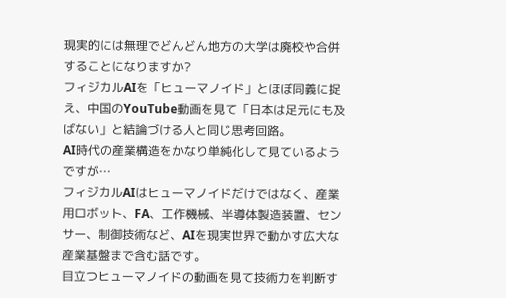現実的には無理でどんどん地方の大学は廃校や合併することになりますか?
フィジカルAIを「ヒューマノイド」とほぼ同義に捉え、中国のYouTube動画を見て「日本は足元にも及ばない」と結論づける人と同じ思考回路。
AI時代の産業構造をかなり単純化して見ているようですが…
フィジカルAIはヒューマノイドだけではなく、産業用ロボット、FA、工作機械、半導体製造装置、センサー、制御技術など、AIを現実世界で動かす広大な産業基盤まで含む話です。
目立つヒューマノイドの動画を見て技術力を判断す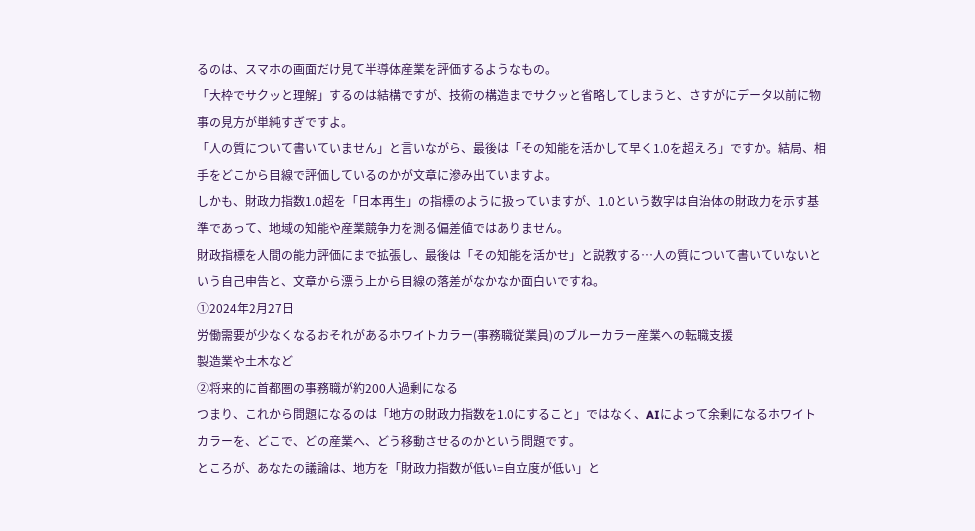るのは、スマホの画面だけ見て半導体産業を評価するようなもの。
「大枠でサクッと理解」するのは結構ですが、技術の構造までサクッと省略してしまうと、さすがにデータ以前に物事の見方が単純すぎですよ。
「人の質について書いていません」と言いながら、最後は「その知能を活かして早く1.0を超えろ」ですか。結局、相手をどこから目線で評価しているのかが文章に滲み出ていますよ。
しかも、財政力指数1.0超を「日本再生」の指標のように扱っていますが、1.0という数字は自治体の財政力を示す基準であって、地域の知能や産業競争力を測る偏差値ではありません。
財政指標を人間の能力評価にまで拡張し、最後は「その知能を活かせ」と説教する…人の質について書いていないという自己申告と、文章から漂う上から目線の落差がなかなか面白いですね。
①2024年2月27日
労働需要が少なくなるおそれがあるホワイトカラー(事務職従業員)のブルーカラー産業への転職支援
製造業や土木など
②将来的に首都圏の事務職が約200人過剰になる
つまり、これから問題になるのは「地方の財政力指数を1.0にすること」ではなく、AIによって余剰になるホワイトカラーを、どこで、どの産業へ、どう移動させるのかという問題です。
ところが、あなたの議論は、地方を「財政力指数が低い=自立度が低い」と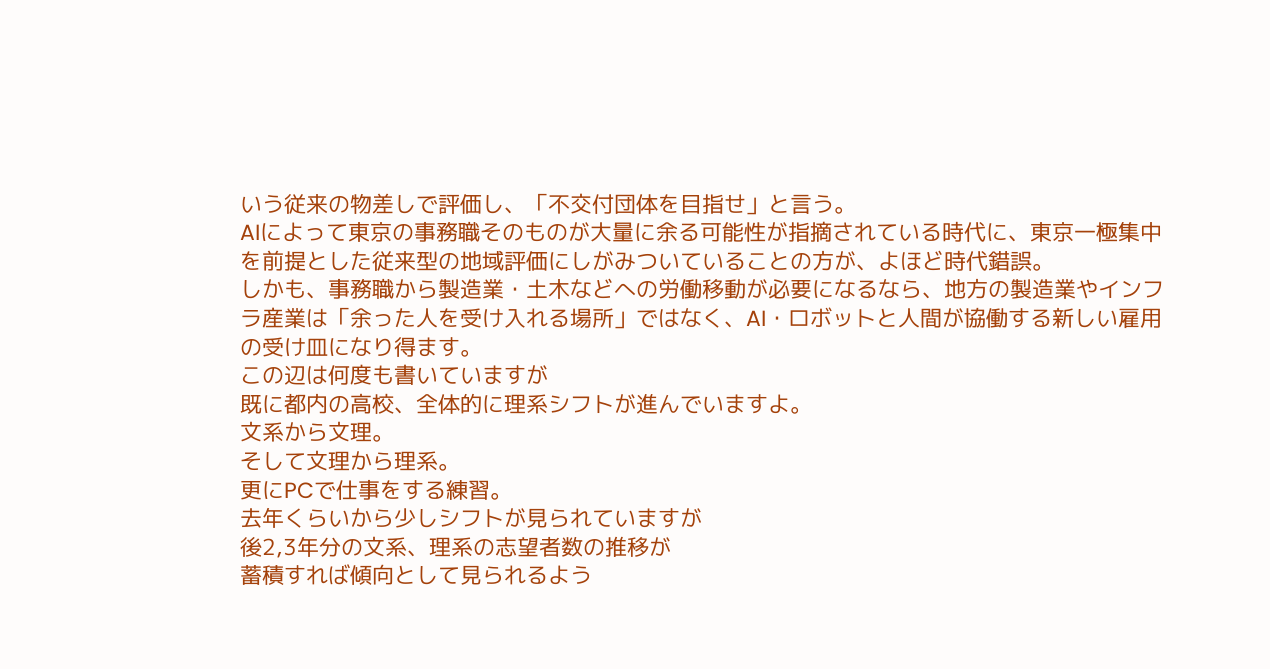いう従来の物差しで評価し、「不交付団体を目指せ」と言う。
AIによって東京の事務職そのものが大量に余る可能性が指摘されている時代に、東京一極集中を前提とした従来型の地域評価にしがみついていることの方が、よほど時代錯誤。
しかも、事務職から製造業・土木などへの労働移動が必要になるなら、地方の製造業やインフラ産業は「余った人を受け入れる場所」ではなく、AI・ロボットと人間が協働する新しい雇用の受け皿になり得ます。
この辺は何度も書いていますが
既に都内の高校、全体的に理系シフトが進んでいますよ。
文系から文理。
そして文理から理系。
更にPCで仕事をする練習。
去年くらいから少しシフトが見られていますが
後2,3年分の文系、理系の志望者数の推移が
蓄積すれば傾向として見られるよう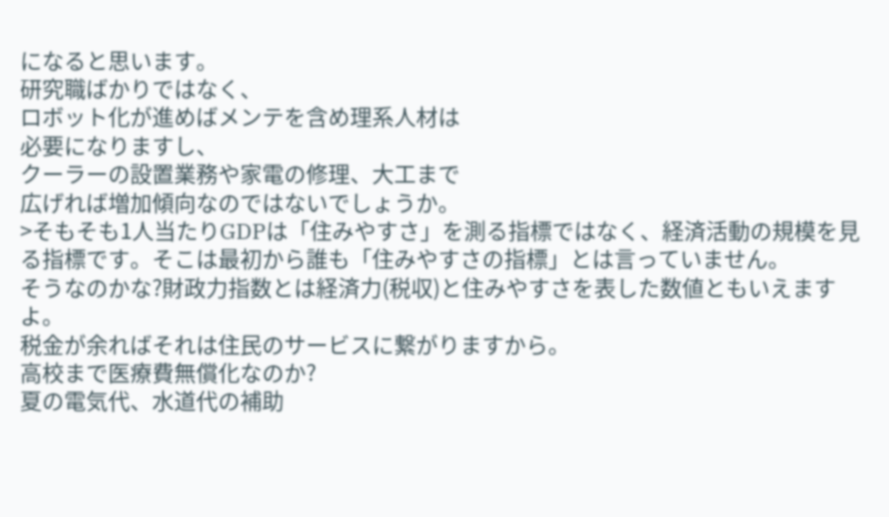になると思います。
研究職ばかりではなく、
ロボット化が進めばメンテを含め理系人材は
必要になりますし、
クーラーの設置業務や家電の修理、大工まで
広げれば増加傾向なのではないでしょうか。
>そもそも1人当たりGDPは「住みやすさ」を測る指標ではなく、経済活動の規模を見る指標です。そこは最初から誰も「住みやすさの指標」とは言っていません。
そうなのかな?財政力指数とは経済力(税収)と住みやすさを表した数値ともいえますよ。
税金が余ればそれは住民のサービスに繋がりますから。
高校まで医療費無償化なのか?
夏の電気代、水道代の補助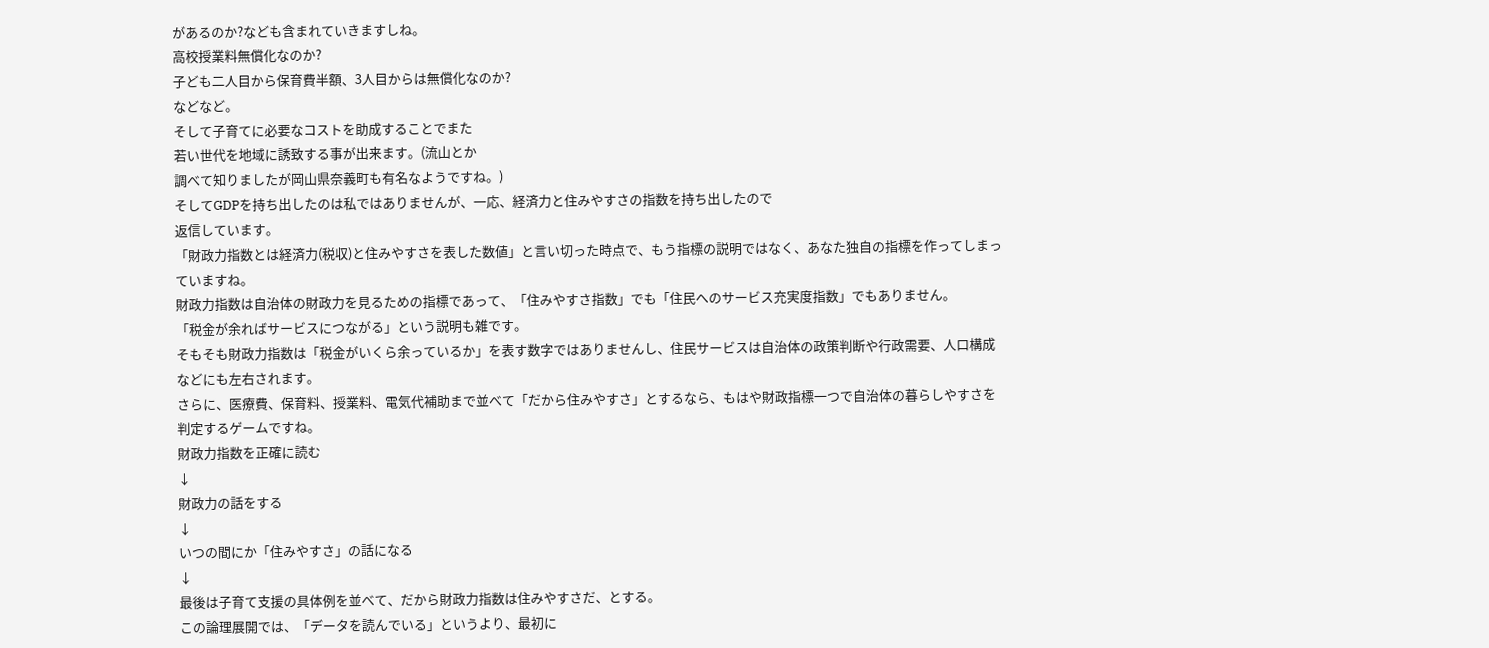があるのか?なども含まれていきますしね。
高校授業料無償化なのか?
子ども二人目から保育費半額、3人目からは無償化なのか?
などなど。
そして子育てに必要なコストを助成することでまた
若い世代を地域に誘致する事が出来ます。(流山とか
調べて知りましたが岡山県奈義町も有名なようですね。)
そしてGDPを持ち出したのは私ではありませんが、一応、経済力と住みやすさの指数を持ち出したので
返信しています。
「財政力指数とは経済力(税収)と住みやすさを表した数値」と言い切った時点で、もう指標の説明ではなく、あなた独自の指標を作ってしまっていますね。
財政力指数は自治体の財政力を見るための指標であって、「住みやすさ指数」でも「住民へのサービス充実度指数」でもありません。
「税金が余ればサービスにつながる」という説明も雑です。
そもそも財政力指数は「税金がいくら余っているか」を表す数字ではありませんし、住民サービスは自治体の政策判断や行政需要、人口構成などにも左右されます。
さらに、医療費、保育料、授業料、電気代補助まで並べて「だから住みやすさ」とするなら、もはや財政指標一つで自治体の暮らしやすさを判定するゲームですね。
財政力指数を正確に読む
↓
財政力の話をする
↓
いつの間にか「住みやすさ」の話になる
↓
最後は子育て支援の具体例を並べて、だから財政力指数は住みやすさだ、とする。
この論理展開では、「データを読んでいる」というより、最初に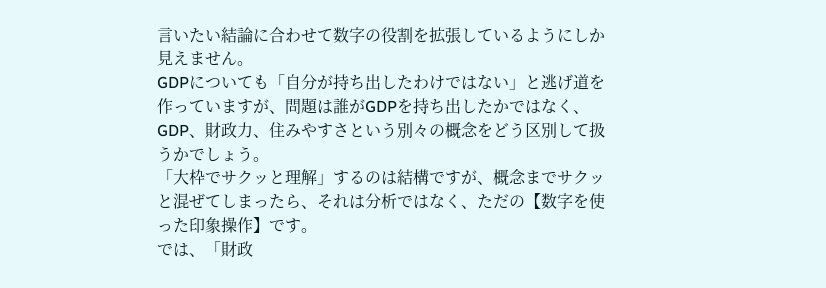言いたい結論に合わせて数字の役割を拡張しているようにしか見えません。
GDPについても「自分が持ち出したわけではない」と逃げ道を作っていますが、問題は誰がGDPを持ち出したかではなく、GDP、財政力、住みやすさという別々の概念をどう区別して扱うかでしょう。
「大枠でサクッと理解」するのは結構ですが、概念までサクッと混ぜてしまったら、それは分析ではなく、ただの【数字を使った印象操作】です。
では、「財政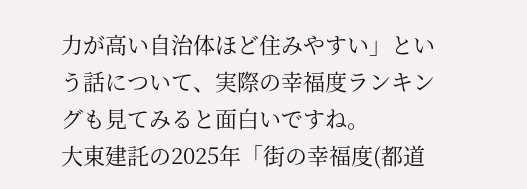力が高い自治体ほど住みやすい」という話について、実際の幸福度ランキングも見てみると面白いですね。
大東建託の2025年「街の幸福度(都道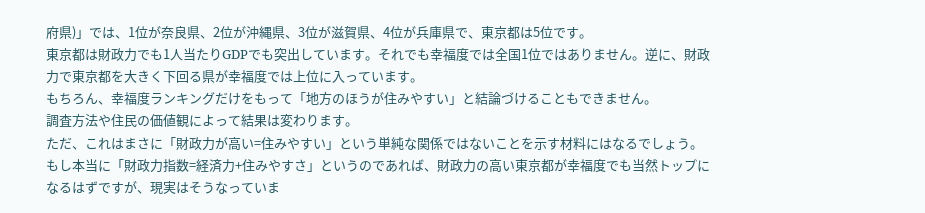府県)」では、1位が奈良県、2位が沖縄県、3位が滋賀県、4位が兵庫県で、東京都は5位です。
東京都は財政力でも1人当たりGDPでも突出しています。それでも幸福度では全国1位ではありません。逆に、財政力で東京都を大きく下回る県が幸福度では上位に入っています。
もちろん、幸福度ランキングだけをもって「地方のほうが住みやすい」と結論づけることもできません。
調査方法や住民の価値観によって結果は変わります。
ただ、これはまさに「財政力が高い=住みやすい」という単純な関係ではないことを示す材料にはなるでしょう。
もし本当に「財政力指数=経済力+住みやすさ」というのであれば、財政力の高い東京都が幸福度でも当然トップになるはずですが、現実はそうなっていま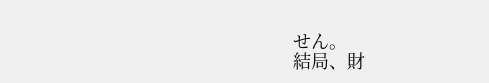せん。
結局、財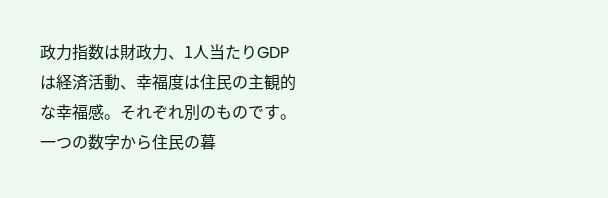政力指数は財政力、1人当たりGDPは経済活動、幸福度は住民の主観的な幸福感。それぞれ別のものです。
一つの数字から住民の暮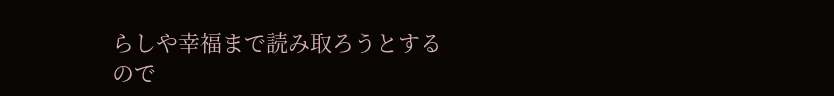らしや幸福まで読み取ろうとするので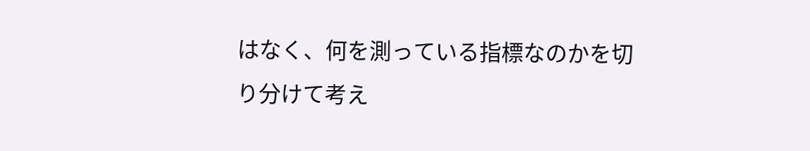はなく、何を測っている指標なのかを切り分けて考え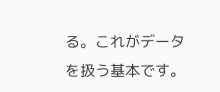る。これがデータを扱う基本です。